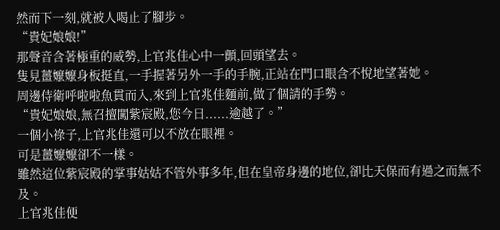然而下一刻,就被人喝止了腳步。
“貴妃娘娘!”
那聲音含著極重的威勢,上官兆佳心中一顫,回頭望去。
隻見薑嬤嬤身板挺直,一手握著另外一手的手腕,正站在門口眼含不悅地望著她。
周邊侍衛呼啦啦魚貫而入,來到上官兆佳麵前,做了個請的手勢。
“貴妃娘娘,無召擅闖紫宸殿,您今日......逾越了。”
一個小祿子,上官兆佳還可以不放在眼裡。
可是薑嬤嬤卻不一樣。
雖然這位紫宸殿的掌事姑姑不管外事多年,但在皇帝身邊的地位,卻比天保而有過之而無不及。
上官兆佳便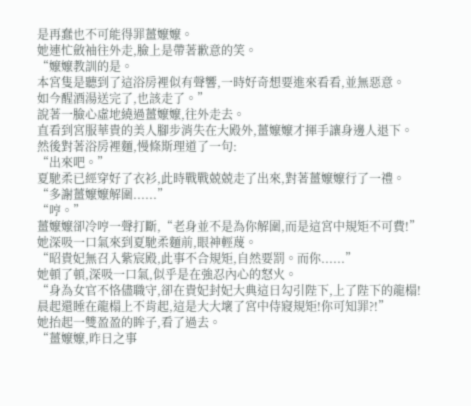是再蠢也不可能得罪薑嬤嬤。
她連忙斂袖往外走,臉上是帶著歉意的笑。
“嬤嬤教訓的是。
本宮隻是聽到了這浴房裡似有聲響,一時好奇想要進來看看,並無惡意。
如今醒酒湯送完了,也該走了。”
說著一臉心虛地繞過薑嬤嬤,往外走去。
直看到宮服華貴的美人腳步消失在大殿外,薑嬤嬤才揮手讓身邊人退下。
然後對著浴房裡麵,慢條斯理道了一句:
“出來吧。”
夏馳柔已經穿好了衣衫,此時戰戰兢兢走了出來,對著薑嬤嬤行了一禮。
“多謝薑嬤嬤解圍......”
“哼。”
薑嬤嬤卻冷哼一聲打斷,“老身並不是為你解圍,而是這宮中規矩不可費!”
她深吸一口氣來到夏馳柔麵前,眼神輕蔑。
“昭貴妃無召入紫宸殿,此事不合規矩,自然要罰。而你......”
她頓了頓,深吸一口氣,似乎是在強忍內心的怒火。
“身為女官不恪儘職守,卻在貴妃封妃大典這日勾引陛下,上了陛下的龍榻!
晨起還睡在龍榻上不肯起,這是大大壞了宮中侍寢規矩!你可知罪?!”
她抬起一雙盈盈的眸子,看了過去。
“薑嬤嬤,昨日之事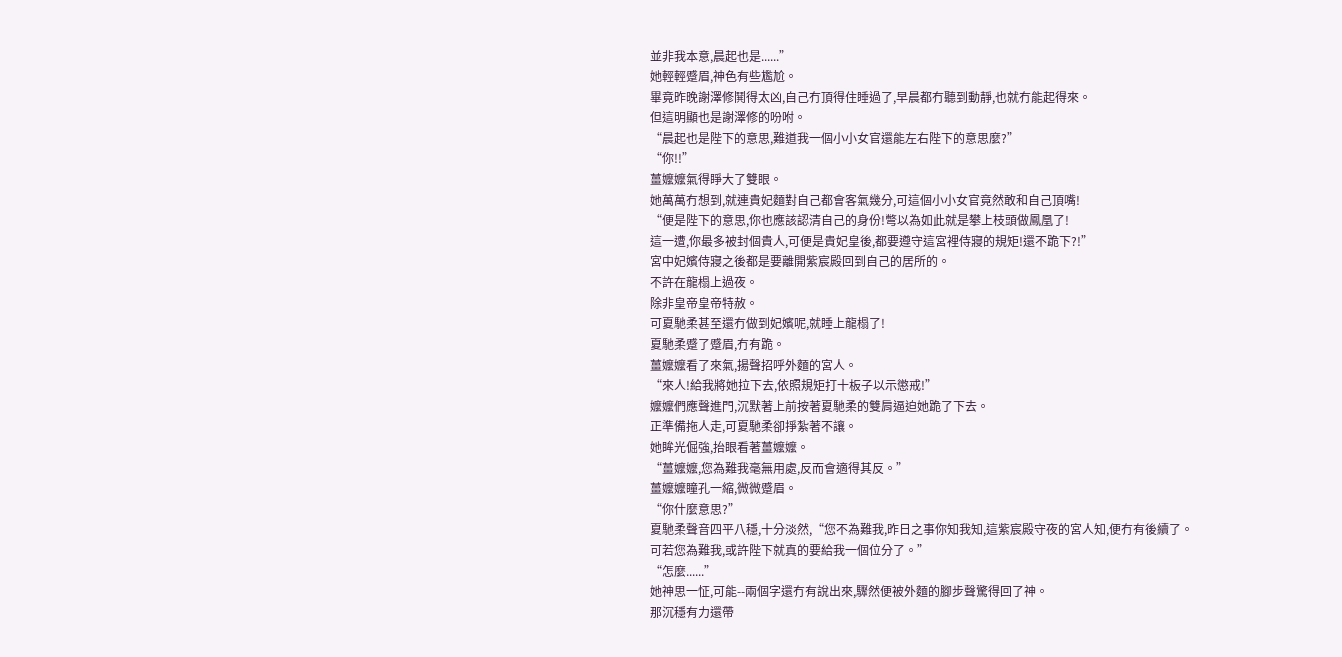並非我本意,晨起也是......”
她輕輕蹙眉,神色有些尷尬。
畢竟昨晚謝澤修鬨得太凶,自己冇頂得住睡過了,早晨都冇聽到動靜,也就冇能起得來。
但這明顯也是謝澤修的吩咐。
“晨起也是陛下的意思,難道我一個小小女官還能左右陛下的意思麼?”
“你!!”
薑嬤嬤氣得睜大了雙眼。
她萬萬冇想到,就連貴妃麵對自己都會客氣幾分,可這個小小女官竟然敢和自己頂嘴!
“便是陛下的意思,你也應該認清自己的身份!彆以為如此就是攀上枝頭做鳳凰了!
這一遭,你最多被封個貴人,可便是貴妃皇後,都要遵守這宮裡侍寢的規矩!還不跪下?!”
宮中妃嬪侍寢之後都是要離開紫宸殿回到自己的居所的。
不許在龍榻上過夜。
除非皇帝皇帝特赦。
可夏馳柔甚至還冇做到妃嬪呢,就睡上龍榻了!
夏馳柔蹙了蹙眉,冇有跪。
薑嬤嬤看了來氣,揚聲招呼外麵的宮人。
“來人!給我將她拉下去,依照規矩打十板子以示懲戒!”
嬤嬤們應聲進門,沉默著上前按著夏馳柔的雙肩逼迫她跪了下去。
正準備拖人走,可夏馳柔卻掙紮著不讓。
她眸光倔強,抬眼看著薑嬤嬤。
“薑嬤嬤,您為難我毫無用處,反而會適得其反。”
薑嬤嬤瞳孔一縮,微微蹙眉。
“你什麼意思?”
夏馳柔聲音四平八穩,十分淡然,“您不為難我,昨日之事你知我知,這紫宸殿守夜的宮人知,便冇有後續了。
可若您為難我,或許陛下就真的要給我一個位分了。”
“怎麼......”
她神思一怔,可能--兩個字還冇有說出來,驟然便被外麵的腳步聲驚得回了神。
那沉穩有力還帶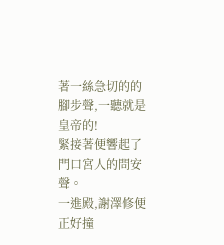著一絲急切的的腳步聲,一聽就是皇帝的!
緊接著便響起了門口宮人的問安聲。
一進殿,謝澤修便正好撞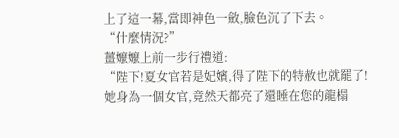上了這一幕,當即神色一斂,臉色沉了下去。
“什麼情況?”
薑嬤嬤上前一步行禮道:
“陛下!夏女官若是妃嬪,得了陛下的特赦也就罷了!
她身為一個女官,竟然天都亮了還睡在您的龍榻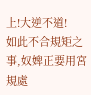上!大逆不道!
如此不合規矩之事,奴婢正要用宮規處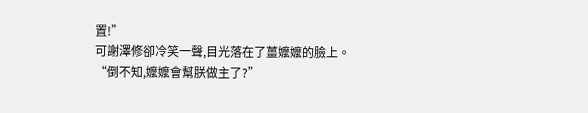置!”
可謝澤修卻冷笑一聲,目光落在了薑嬤嬤的臉上。
“倒不知,嬤嬤會幫朕做主了?”